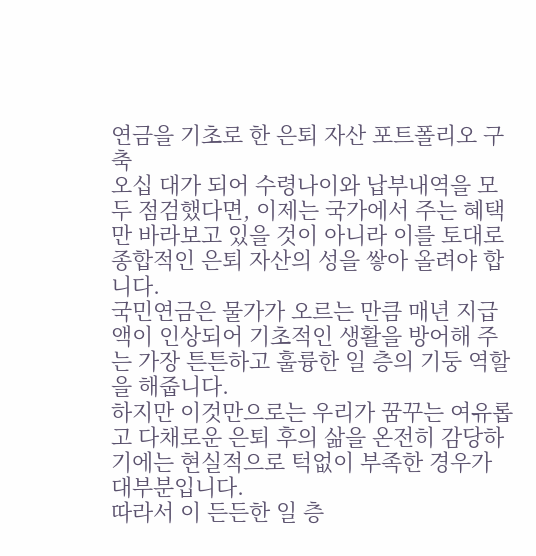연금을 기초로 한 은퇴 자산 포트폴리오 구축
오십 대가 되어 수령나이와 납부내역을 모두 점검했다면, 이제는 국가에서 주는 혜택만 바라보고 있을 것이 아니라 이를 토대로 종합적인 은퇴 자산의 성을 쌓아 올려야 합니다.
국민연금은 물가가 오르는 만큼 매년 지급액이 인상되어 기초적인 생활을 방어해 주는 가장 튼튼하고 훌륭한 일 층의 기둥 역할을 해줍니다.
하지만 이것만으로는 우리가 꿈꾸는 여유롭고 다채로운 은퇴 후의 삶을 온전히 감당하기에는 현실적으로 턱없이 부족한 경우가 대부분입니다.
따라서 이 든든한 일 층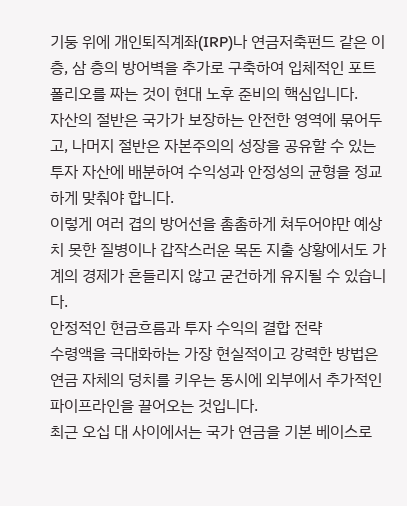기둥 위에 개인퇴직계좌(IRP)나 연금저축펀드 같은 이 층, 삼 층의 방어벽을 추가로 구축하여 입체적인 포트폴리오를 짜는 것이 현대 노후 준비의 핵심입니다.
자산의 절반은 국가가 보장하는 안전한 영역에 묶어두고, 나머지 절반은 자본주의의 성장을 공유할 수 있는 투자 자산에 배분하여 수익성과 안정성의 균형을 정교하게 맞춰야 합니다.
이렇게 여러 겹의 방어선을 촘촘하게 쳐두어야만 예상치 못한 질병이나 갑작스러운 목돈 지출 상황에서도 가계의 경제가 흔들리지 않고 굳건하게 유지될 수 있습니다.
안정적인 현금흐름과 투자 수익의 결합 전략
수령액을 극대화하는 가장 현실적이고 강력한 방법은 연금 자체의 덩치를 키우는 동시에 외부에서 추가적인 파이프라인을 끌어오는 것입니다.
최근 오십 대 사이에서는 국가 연금을 기본 베이스로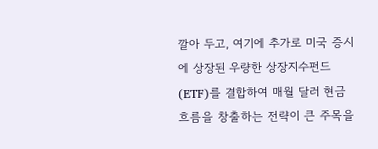깔아 두고, 여기에 추가로 미국 증시에 상장된 우량한 상장지수펀드(ETF)를 결합하여 매월 달러 현금 흐름을 창출하는 전략이 큰 주목을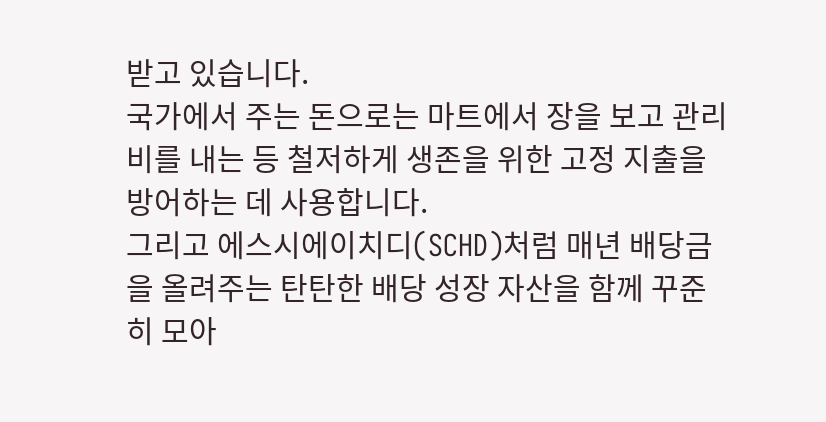받고 있습니다.
국가에서 주는 돈으로는 마트에서 장을 보고 관리비를 내는 등 철저하게 생존을 위한 고정 지출을 방어하는 데 사용합니다.
그리고 에스시에이치디(SCHD)처럼 매년 배당금을 올려주는 탄탄한 배당 성장 자산을 함께 꾸준히 모아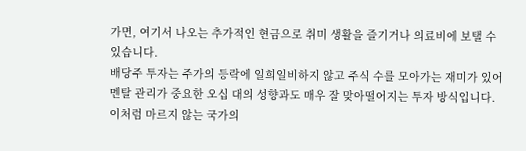가면, 여기서 나오는 추가적인 현금으로 취미 생활을 즐기거나 의료비에 보탤 수 있습니다.
배당주 투자는 주가의 등락에 일희일비하지 않고 주식 수를 모아가는 재미가 있어 멘탈 관리가 중요한 오십 대의 성향과도 매우 잘 맞아떨어지는 투자 방식입니다.
이처럼 마르지 않는 국가의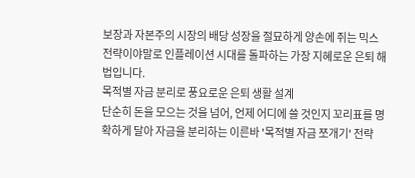보장과 자본주의 시장의 배당 성장을 절묘하게 양손에 쥐는 믹스 전략이야말로 인플레이션 시대를 돌파하는 가장 지혜로운 은퇴 해법입니다.
목적별 자금 분리로 풍요로운 은퇴 생활 설계
단순히 돈을 모으는 것을 넘어, 언제 어디에 쓸 것인지 꼬리표를 명확하게 달아 자금을 분리하는 이른바 '목적별 자금 쪼개기' 전략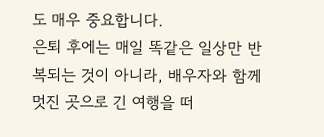도 매우 중요합니다.
은퇴 후에는 매일 똑같은 일상만 반복되는 것이 아니라, 배우자와 함께 멋진 곳으로 긴 여행을 떠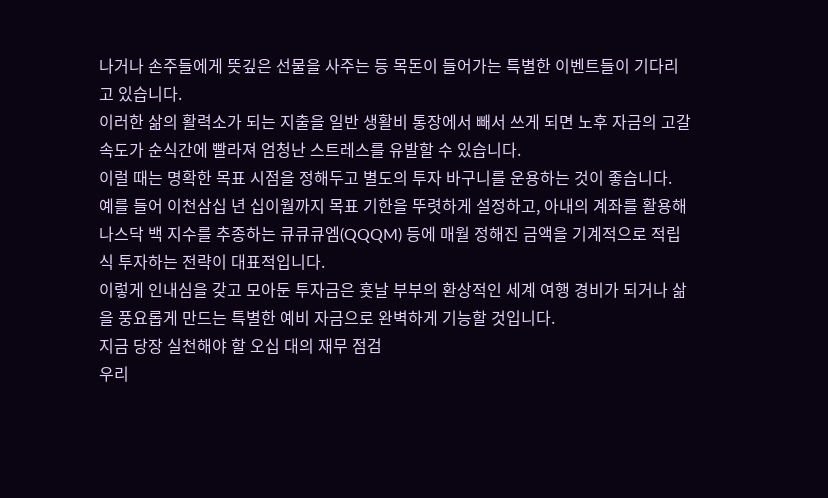나거나 손주들에게 뜻깊은 선물을 사주는 등 목돈이 들어가는 특별한 이벤트들이 기다리고 있습니다.
이러한 삶의 활력소가 되는 지출을 일반 생활비 통장에서 빼서 쓰게 되면 노후 자금의 고갈 속도가 순식간에 빨라져 엄청난 스트레스를 유발할 수 있습니다.
이럴 때는 명확한 목표 시점을 정해두고 별도의 투자 바구니를 운용하는 것이 좋습니다.
예를 들어 이천삼십 년 십이월까지 목표 기한을 뚜렷하게 설정하고, 아내의 계좌를 활용해 나스닥 백 지수를 추종하는 큐큐큐엠(QQQM) 등에 매월 정해진 금액을 기계적으로 적립식 투자하는 전략이 대표적입니다.
이렇게 인내심을 갖고 모아둔 투자금은 훗날 부부의 환상적인 세계 여행 경비가 되거나 삶을 풍요롭게 만드는 특별한 예비 자금으로 완벽하게 기능할 것입니다.
지금 당장 실천해야 할 오십 대의 재무 점검
우리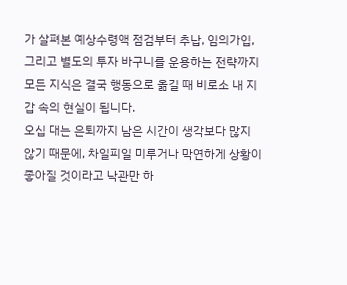가 살펴본 예상수령액 점검부터 추납, 임의가입, 그리고 별도의 투자 바구니를 운용하는 전략까지 모든 지식은 결국 행동으로 옮길 때 비로소 내 지갑 속의 현실이 됩니다.
오십 대는 은퇴까지 남은 시간이 생각보다 많지 않기 때문에, 차일피일 미루거나 막연하게 상황이 좋아질 것이라고 낙관만 하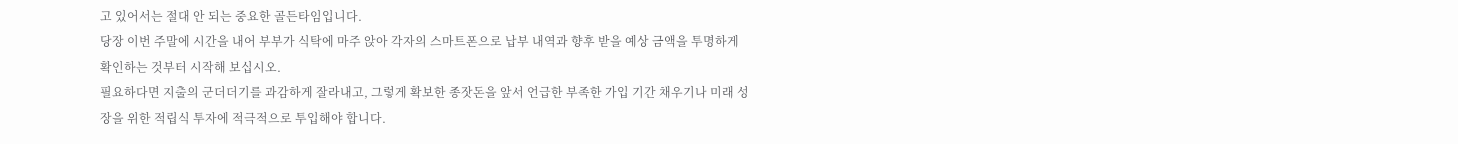고 있어서는 절대 안 되는 중요한 골든타임입니다.
당장 이번 주말에 시간을 내어 부부가 식탁에 마주 앉아 각자의 스마트폰으로 납부 내역과 향후 받을 예상 금액을 투명하게 확인하는 것부터 시작해 보십시오.
필요하다면 지출의 군더더기를 과감하게 잘라내고, 그렇게 확보한 종잣돈을 앞서 언급한 부족한 가입 기간 채우기나 미래 성장을 위한 적립식 투자에 적극적으로 투입해야 합니다.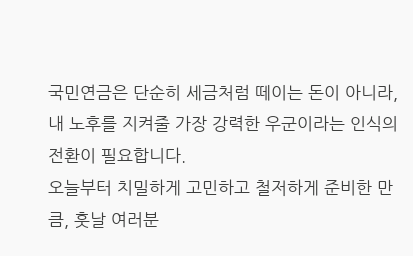국민연금은 단순히 세금처럼 떼이는 돈이 아니라, 내 노후를 지켜줄 가장 강력한 우군이라는 인식의 전환이 필요합니다.
오늘부터 치밀하게 고민하고 철저하게 준비한 만큼, 훗날 여러분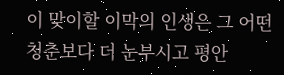이 맞이할 이막의 인생은 그 어떤 청춘보다 더 눈부시고 평안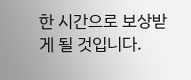한 시간으로 보상받게 될 것입니다.